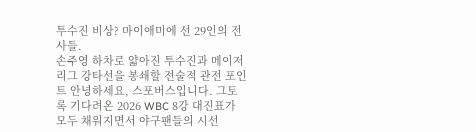투수진 비상? 마이애미에 선 29인의 전사들.
손주영 하차로 얇아진 투수진과 메이저리그 강타선을 봉쇄할 전술적 관전 포인트 안녕하세요, 스포버스입니다. 그토록 기다려온 2026 WBC 8강 대진표가 모두 채워지면서 야구팬들의 시선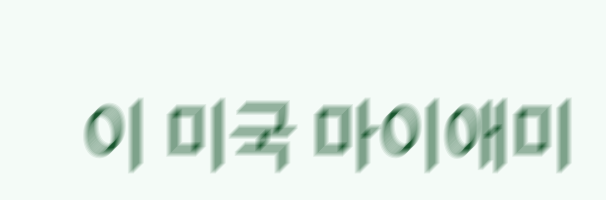이 미국 마이애미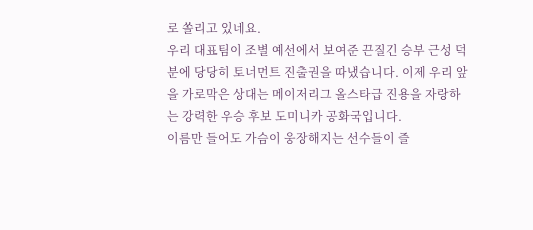로 쏠리고 있네요.
우리 대표팀이 조별 예선에서 보여준 끈질긴 승부 근성 덕분에 당당히 토너먼트 진출권을 따냈습니다. 이제 우리 앞을 가로막은 상대는 메이저리그 올스타급 진용을 자랑하는 강력한 우승 후보 도미니카 공화국입니다.
이름만 들어도 가슴이 웅장해지는 선수들이 즐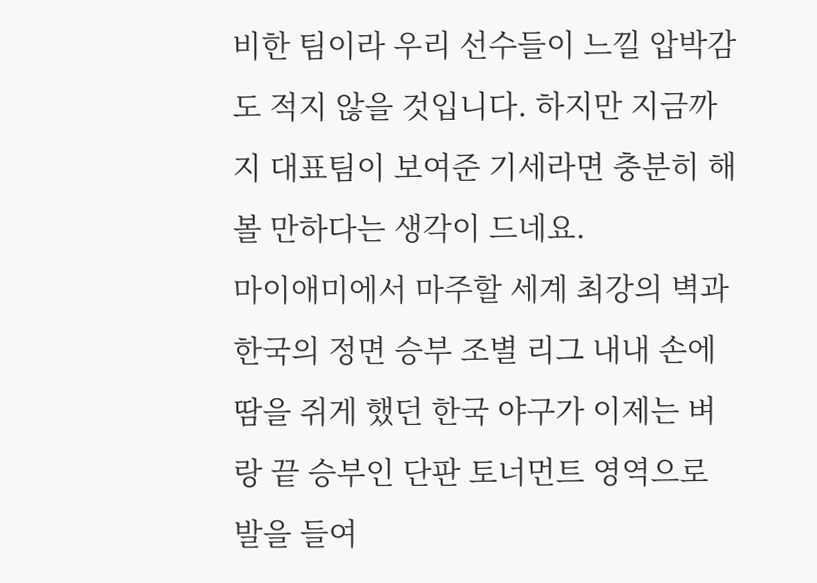비한 팀이라 우리 선수들이 느낄 압박감도 적지 않을 것입니다. 하지만 지금까지 대표팀이 보여준 기세라면 충분히 해볼 만하다는 생각이 드네요.
마이애미에서 마주할 세계 최강의 벽과 한국의 정면 승부 조별 리그 내내 손에 땀을 쥐게 했던 한국 야구가 이제는 벼랑 끝 승부인 단판 토너먼트 영역으로 발을 들여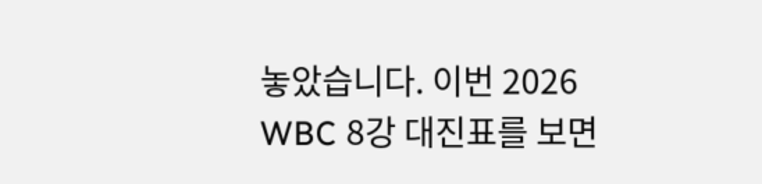놓았습니다. 이번 2026 WBC 8강 대진표를 보면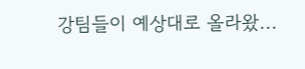강팀들이 예상대로 올라왔...